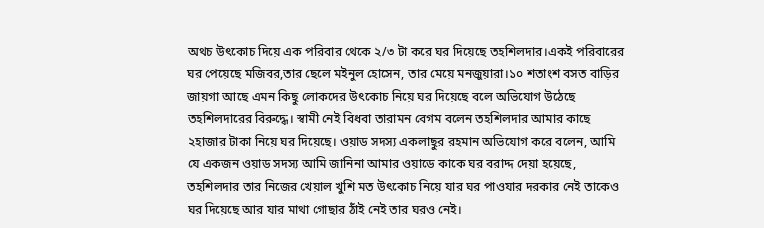অথচ উৎকোচ দিয়ে এক পরিবার থেকে ২/৩ টা করে ঘর দিয়েছে তহশিলদার।একই পরিবারের ঘর পেয়েছে মজিবর,তার ছেলে মইনুল হোসেন, তার মেয়ে মনজুয়ারা।১০ শতাংশ বসত বাড়ির জায়গা আছে এমন কিছু লোকদের উৎকোচ নিয়ে ঘর দিয়েছে বলে অভিযোগ উঠেছে তহশিলদারের বিরুদ্ধে। স্বামী নেই বিধবা তারামন বেগম বলেন তহশিলদার আমার কাছে ২হাজার টাকা নিয়ে ঘর দিয়েছে। ওয়াড সদস্য একলাছুর রহমান অভিযোগ করে বলেন, আমি যে একজন ওয়াড সদস্য আমি জানিনা আমার ওয়াডে কাকে ঘর বরাদ্দ দেয়া হয়েছে, তহশিলদার তার নিজের খেয়াল খুশি মত উৎকোচ নিয়ে যার ঘর পাওযার দরকার নেই তাকেও ঘর দিয়েছে আর যার মাথা গোছার ঠাঁই নেই তার ঘরও নেই।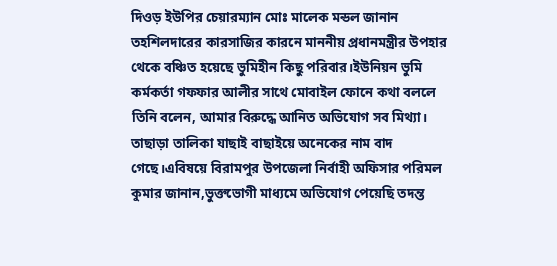দিওড় ইউপির চেয়ারম্যান মোঃ মালেক মন্ডল জানান তহশিলদারের কারসাজির কারনে মাননীয় প্রধানমন্ত্রীর উপহার থেকে বঞ্চিত হয়েছে ভুমিহীন কিছু পরিবার।ইউনিয়ন ভুমি কর্মকর্তা গফফার আলীর সাথে মোবাইল ফোনে কথা বললে তিনি বলেন, আমার বিরুদ্ধে আনিত অভিযোগ সব মিথ্যা। তাছাড়া তালিকা যাছাই বাছাইয়ে অনেকের নাম বাদ গেছে।এবিষয়ে বিরামপুর উপজেলা নির্বাহী অফিসার পরিমল কুমার জানান,ভুক্তভোগী মাধ্যমে অভিযোগ পেয়েছি তদন্ত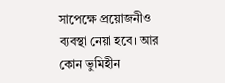সাপেক্ষে প্রয়োজনীও ব্যবস্থা নেয়া হবে। আর কোন ভুমিহীন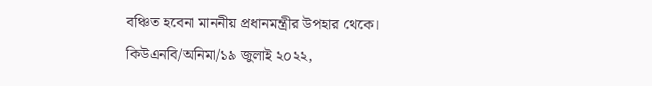বঞ্চিত হবেনা মাননীয় প্রধানমন্ত্রীর উপহার থেকে।
কিউএনবি/অনিমা/১৯ জুলাই ২০২২,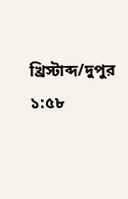খ্রিস্টাব্দ/দুপুর ১:৫৮